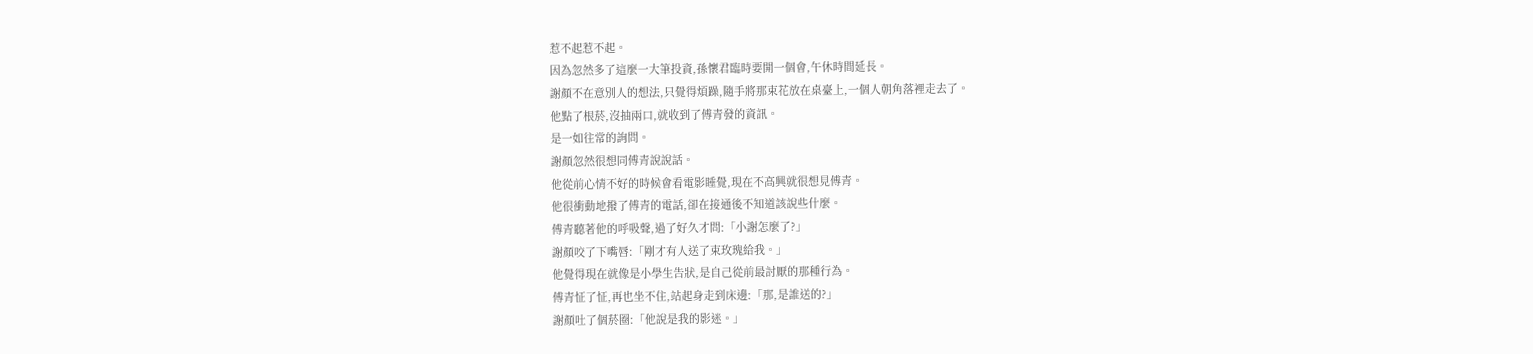惹不起惹不起。
因為忽然多了這麼一大筆投資,孫懷君臨時要開一個會,午休時間延長。
謝顏不在意別人的想法,只覺得煩躁,隨手將那束花放在桌臺上,一個人朝角落裡走去了。
他點了根菸,沒抽兩口,就收到了傅青發的資訊。
是一如往常的詢問。
謝顏忽然很想同傅青說說話。
他從前心情不好的時候會看電影睡覺,現在不高興就很想見傅青。
他很衝動地撥了傅青的電話,卻在接通後不知道該說些什麼。
傅青聽著他的呼吸聲,過了好久才問:「小謝怎麼了?」
謝顏咬了下嘴唇:「剛才有人送了束玫瑰給我。」
他覺得現在就像是小學生告狀,是自己從前最討厭的那種行為。
傅青怔了怔,再也坐不住,站起身走到床邊:「那,是誰送的?」
謝顏吐了個菸圈:「他說是我的影迷。」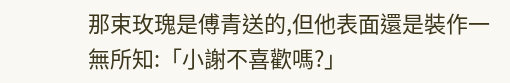那束玫瑰是傅青送的,但他表面還是裝作一無所知:「小謝不喜歡嗎?」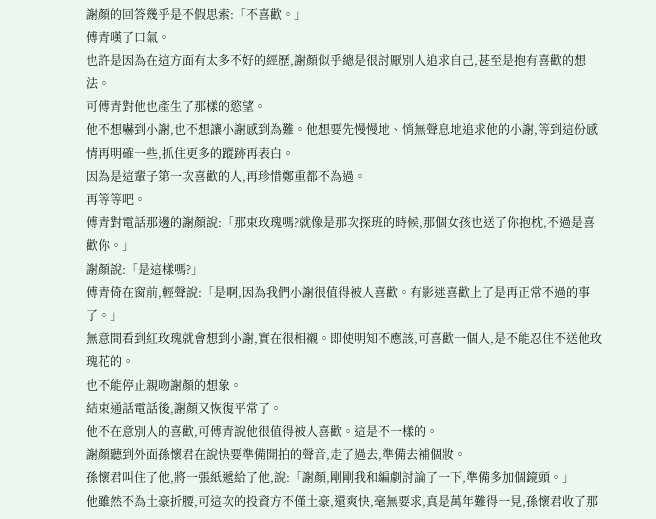謝顏的回答幾乎是不假思索:「不喜歡。」
傅青嘆了口氣。
也許是因為在這方面有太多不好的經歷,謝顏似乎總是很討厭別人追求自己,甚至是抱有喜歡的想法。
可傅青對他也產生了那樣的慾望。
他不想嚇到小謝,也不想讓小謝感到為難。他想要先慢慢地、悄無聲息地追求他的小謝,等到這份感情再明確一些,抓住更多的蹤跡再表白。
因為是這輩子第一次喜歡的人,再珍惜鄭重都不為過。
再等等吧。
傅青對電話那邊的謝顏說:「那束玫瑰嗎?就像是那次探班的時候,那個女孩也送了你抱枕,不過是喜歡你。」
謝顏說:「是這樣嗎?」
傅青倚在窗前,輕聲說:「是啊,因為我們小謝很值得被人喜歡。有影迷喜歡上了是再正常不過的事了。」
無意間看到紅玫瑰就會想到小謝,實在很相襯。即使明知不應該,可喜歡一個人,是不能忍住不送他玫瑰花的。
也不能停止親吻謝顏的想象。
結束通話電話後,謝顏又恢復平常了。
他不在意別人的喜歡,可傅青說他很值得被人喜歡。這是不一樣的。
謝顏聽到外面孫懷君在說快要準備開拍的聲音,走了過去,準備去補個妝。
孫懷君叫住了他,將一張紙遞給了他,說:「謝顏,剛剛我和編劇討論了一下,準備多加個鏡頭。」
他雖然不為土豪折腰,可這次的投資方不僅土豪,還爽快,毫無要求,真是萬年難得一見,孫懷君收了那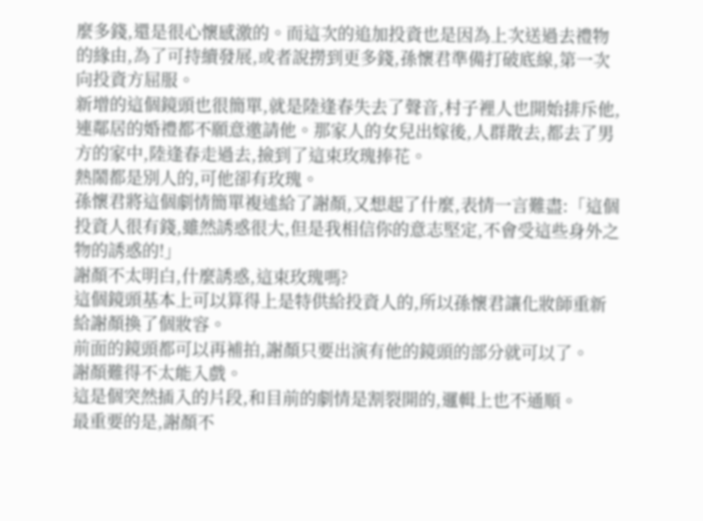麼多錢,還是很心懷感激的。而這次的追加投資也是因為上次送過去禮物的緣由,為了可持續發展,或者說撈到更多錢,孫懷君準備打破底線,第一次向投資方屈服。
新增的這個鏡頭也很簡單,就是陸逢春失去了聲音,村子裡人也開始排斥他,連鄰居的婚禮都不願意邀請他。那家人的女兒出嫁後,人群散去,都去了男方的家中,陸逢春走過去,撿到了這束玫瑰捧花。
熱鬧都是別人的,可他卻有玫瑰。
孫懷君將這個劇情簡單複述給了謝顏,又想起了什麼,表情一言難盡:「這個投資人很有錢,雖然誘惑很大,但是我相信你的意志堅定,不會受這些身外之物的誘惑的!」
謝顏不太明白,什麼誘惑,這束玫瑰嗎?
這個鏡頭基本上可以算得上是特供給投資人的,所以孫懷君讓化妝師重新給謝顏換了個妝容。
前面的鏡頭都可以再補拍,謝顏只要出演有他的鏡頭的部分就可以了。
謝顏難得不太能入戲。
這是個突然插入的片段,和目前的劇情是割裂開的,邏輯上也不通順。
最重要的是,謝顏不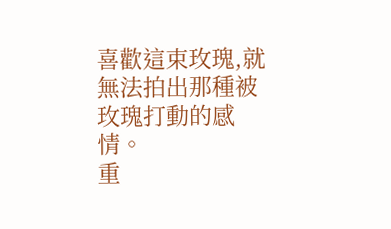喜歡這束玫瑰,就無法拍出那種被玫瑰打動的感情。
重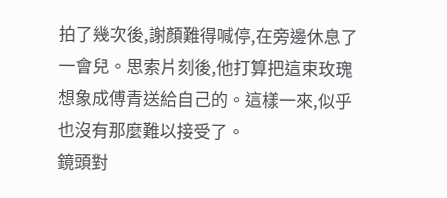拍了幾次後,謝顏難得喊停,在旁邊休息了一會兒。思索片刻後,他打算把這束玫瑰想象成傅青送給自己的。這樣一來,似乎也沒有那麼難以接受了。
鏡頭對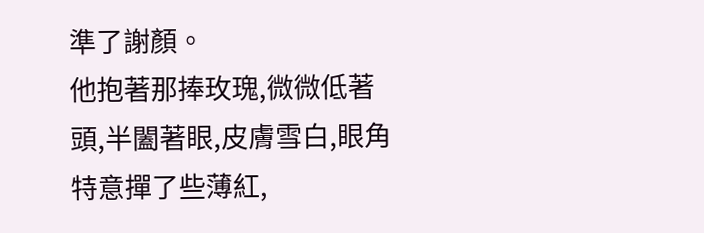準了謝顏。
他抱著那捧玫瑰,微微低著頭,半闔著眼,皮膚雪白,眼角特意撣了些薄紅,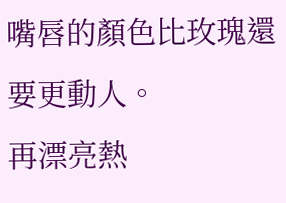嘴唇的顏色比玫瑰還要更動人。
再漂亮熱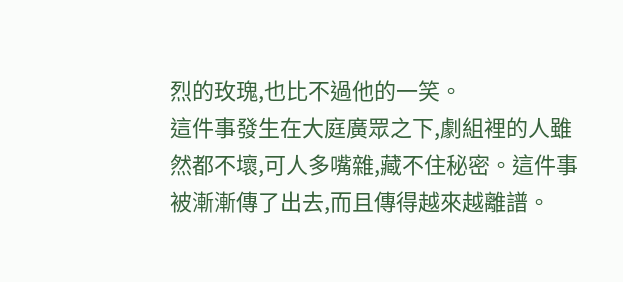烈的玫瑰,也比不過他的一笑。
這件事發生在大庭廣眾之下,劇組裡的人雖然都不壞,可人多嘴雜,藏不住秘密。這件事被漸漸傳了出去,而且傳得越來越離譜。